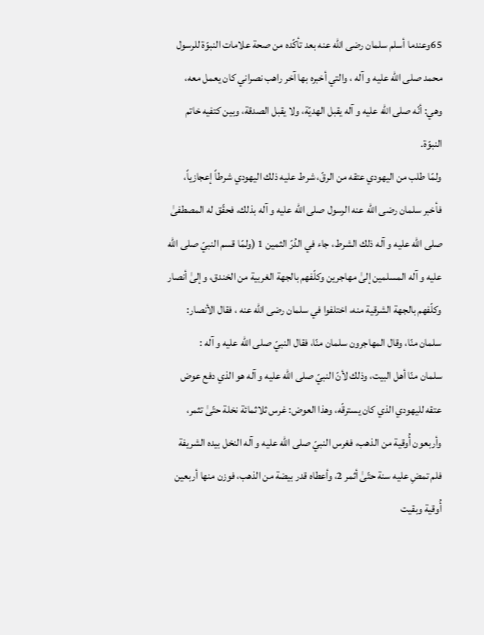65وعندما أسلم سلمان رضى الله عنه بعد تأكّده من صحة علامات النبوّة للرسول محمد صلى الله عليه و آله ، والتي أخبره بها آخر راهب نصراني كان يعمل معه، وهي: أنّه صلى الله عليه و آله يقبل الهديّة، ولا يقبل الصدقة، وبين كتفيه خاتم النبوّة.
ولمّا طلب من اليهودي عتقه من الرقّ، شرط عليه ذلك اليهودي شرطاً إعجازياً، فأخبر سلمان رضى الله عنه الرسول صلى الله عليه و آله بذلك، فحقّق له المصطفىٰ صلى الله عليه و آله ذلك الشرط، جاء في الدُرّ الثمين 1 (ولمّا قسم النبيّ صلى الله عليه و آله المسلمين إلىٰ مهاجرين وكلّفهم بالجهة الغربية من الخندق، وإلىٰ أنصار وكلّفهم بالجهة الشرقية منه، اختلفوا في سلمان رضى الله عنه ، فقال الأنصار: سلمان منّا، وقال المهاجرون سلمان منّا، فقال النبيّ صلى الله عليه و آله :
سلمان منّا أهل البيت، وذلك لأنّ النبيّ صلى الله عليه و آله هو الذي دفع عوض عتقه لليهودي الذي كان يسترقّه، وهذا العوض: غرس ثلاثمائة نخلة حتّىٰ تثمر، وأربعون أُوقية من الذهب، فغرس النبيّ صلى الله عليه و آله النخل بيده الشريفة فلم تمضِ عليه سنة حتّىٰ أثمر 2، وأعطاه قدر بيضة من الذهب، فوزن منها أربعين أُوقية وبقيت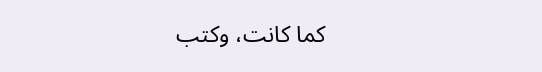كما كانت، وكتب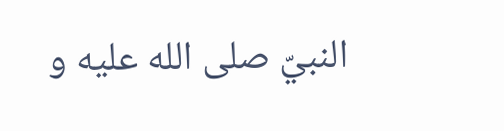النبيّ صلى الله عليه و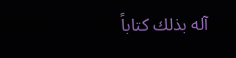آله بذلك كتاباً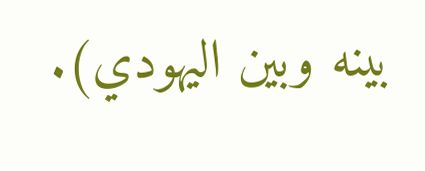بينه وبين اليهودي).